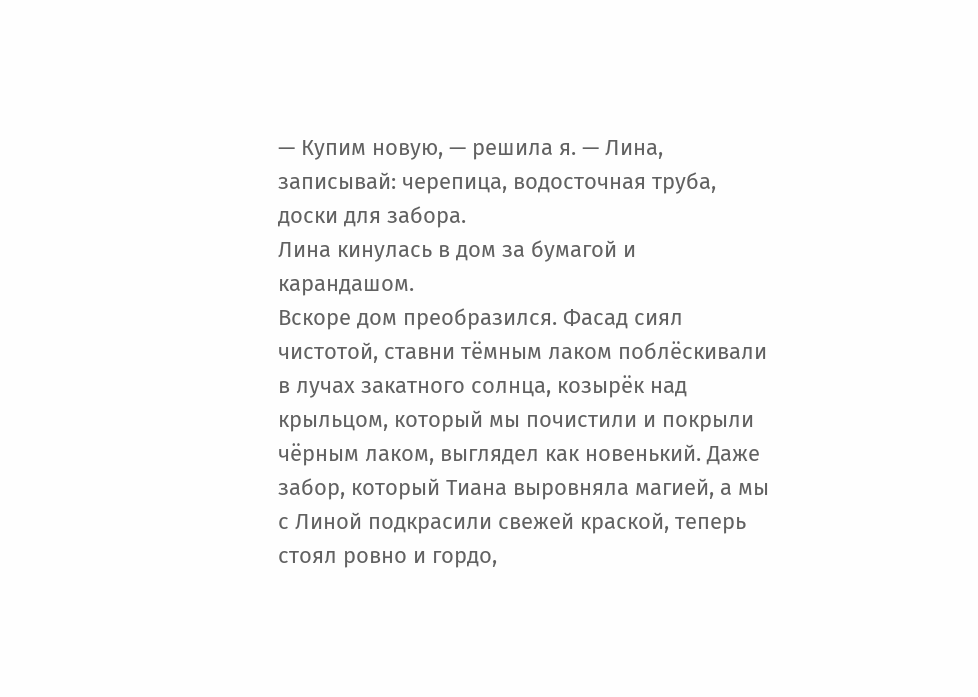— Купим новую, — решила я. — Лина, записывай: черепица, водосточная труба, доски для забора.
Лина кинулась в дом за бумагой и карандашом.
Вскоре дом преобразился. Фасад сиял чистотой, ставни тёмным лаком поблёскивали в лучах закатного солнца, козырёк над крыльцом, который мы почистили и покрыли чёрным лаком, выглядел как новенький. Даже забор, который Тиана выровняла магией, а мы с Линой подкрасили свежей краской, теперь стоял ровно и гордо,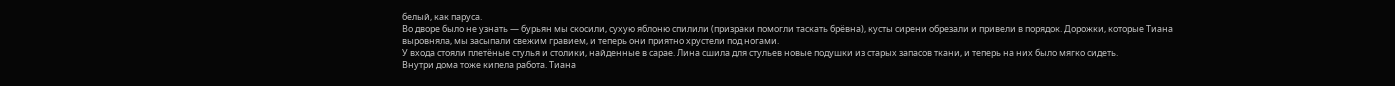белый, как паруса.
Во дворе было не узнать — бурьян мы скосили, сухую яблоню спилили (призраки помогли таскать брёвна), кусты сирени обрезали и привели в порядок. Дорожки, которые Тиана выровняла, мы засыпали свежим гравием, и теперь они приятно хрустели под ногами.
У входа стояли плетёные стулья и столики, найденные в сарае. Лина сшила для стульев новые подушки из старых запасов ткани, и теперь на них было мягко сидеть.
Внутри дома тоже кипела работа. Тиана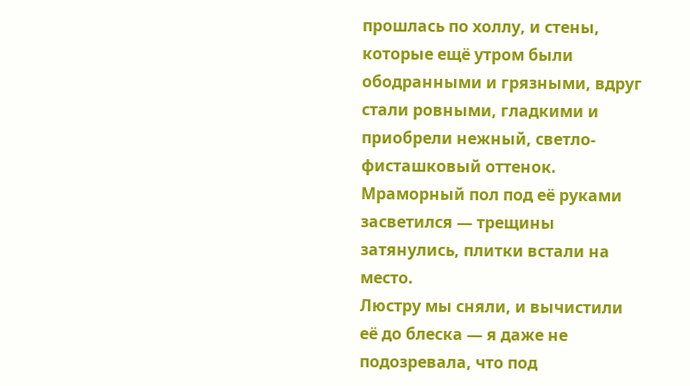прошлась по холлу, и стены, которые ещё утром были ободранными и грязными, вдруг стали ровными, гладкими и приобрели нежный, светло-фисташковый оттенок. Мраморный пол под её руками засветился — трещины затянулись, плитки встали на место.
Люстру мы сняли, и вычистили её до блеска — я даже не подозревала, что под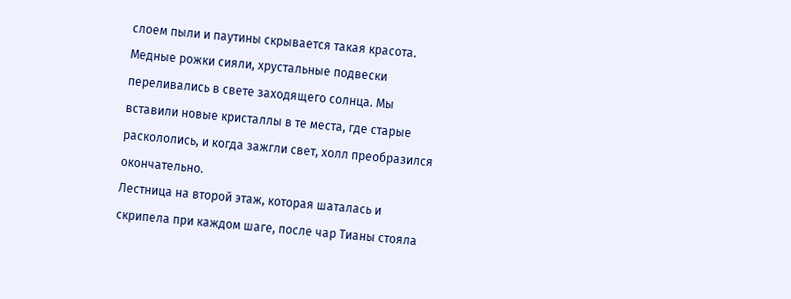слоем пыли и паутины скрывается такая красота. Медные рожки сияли, хрустальные подвески переливались в свете заходящего солнца. Мы вставили новые кристаллы в те места, где старые раскололись, и когда зажгли свет, холл преобразился окончательно.
Лестница на второй этаж, которая шаталась и скрипела при каждом шаге, после чар Тианы стояла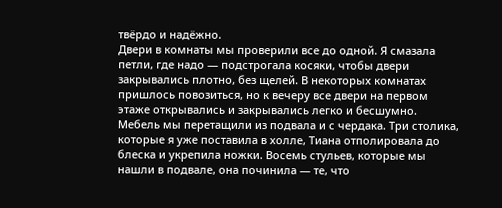твёрдо и надёжно.
Двери в комнаты мы проверили все до одной. Я смазала петли, где надо — подстрогала косяки, чтобы двери закрывались плотно, без щелей. В некоторых комнатах пришлось повозиться, но к вечеру все двери на первом этаже открывались и закрывались легко и бесшумно.
Мебель мы перетащили из подвала и с чердака. Три столика, которые я уже поставила в холле, Тиана отполировала до блеска и укрепила ножки. Восемь стульев, которые мы нашли в подвале, она починила — те, что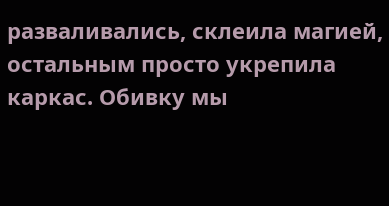разваливались, склеила магией, остальным просто укрепила каркас. Обивку мы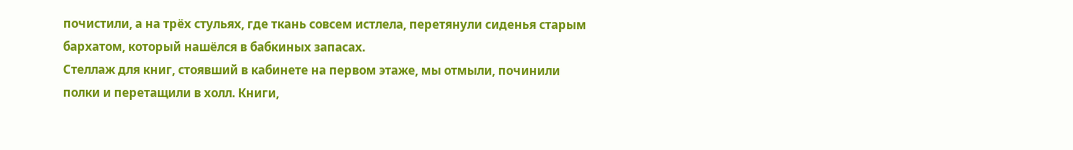почистили, а на трёх стульях, где ткань совсем истлела, перетянули сиденья старым бархатом, который нашёлся в бабкиных запасах.
Стеллаж для книг, стоявший в кабинете на первом этаже, мы отмыли, починили полки и перетащили в холл. Книги,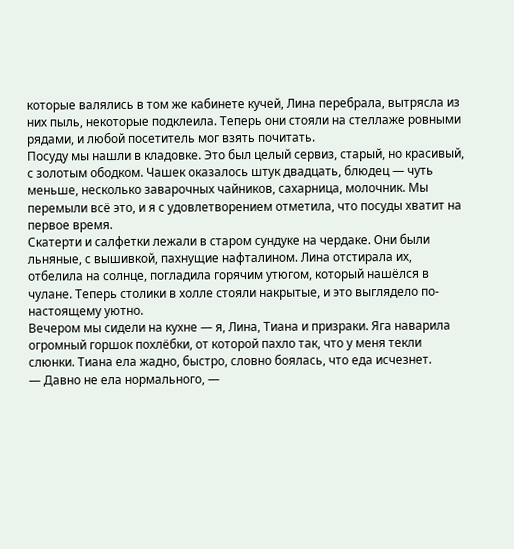которые валялись в том же кабинете кучей, Лина перебрала, вытрясла из них пыль, некоторые подклеила. Теперь они стояли на стеллаже ровными рядами, и любой посетитель мог взять почитать.
Посуду мы нашли в кладовке. Это был целый сервиз, старый, но красивый, с золотым ободком. Чашек оказалось штук двадцать, блюдец — чуть меньше, несколько заварочных чайников, сахарница, молочник. Мы перемыли всё это, и я с удовлетворением отметила, что посуды хватит на первое время.
Скатерти и салфетки лежали в старом сундуке на чердаке. Они были льняные, с вышивкой, пахнущие нафталином. Лина отстирала их, отбелила на солнце, погладила горячим утюгом, который нашёлся в чулане. Теперь столики в холле стояли накрытые, и это выглядело по-настоящему уютно.
Вечером мы сидели на кухне — я, Лина, Тиана и призраки. Яга наварила огромный горшок похлёбки, от которой пахло так, что у меня текли слюнки. Тиана ела жадно, быстро, словно боялась, что еда исчезнет.
— Давно не ела нормального, —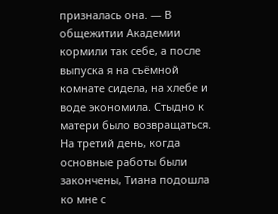призналась она. — В общежитии Академии кормили так себе, а после выпуска я на съёмной комнате сидела, на хлебе и воде экономила. Стыдно к матери было возвращаться.
На третий день, когда основные работы были закончены, Тиана подошла ко мне с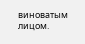виноватым лицом.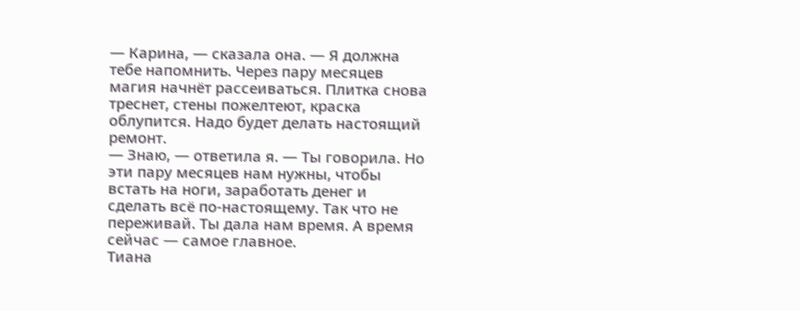— Карина, — сказала она. — Я должна тебе напомнить. Через пару месяцев магия начнёт рассеиваться. Плитка снова треснет, стены пожелтеют, краска облупится. Надо будет делать настоящий ремонт.
— Знаю, — ответила я. — Ты говорила. Но эти пару месяцев нам нужны, чтобы встать на ноги, заработать денег и сделать всё по-настоящему. Так что не переживай. Ты дала нам время. А время сейчас — самое главное.
Тиана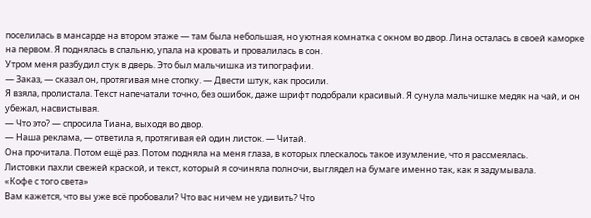поселилась в мансарде на втором этаже — там была небольшая, но уютная комнатка с окном во двор. Лина осталась в своей каморке на первом. Я поднялась в спальню, упала на кровать и провалилась в сон.
Утром меня разбудил стук в дверь. Это был мальчишка из типографии.
— Заказ, — сказал он, протягивая мне стопку. — Двести штук, как просили.
Я взяла, пролистала. Текст напечатали точно, без ошибок, даже шрифт подобрали красивый. Я сунула мальчишке медяк на чай, и он убежал, насвистывая.
— Что это? — спросила Тиана, выходя во двор.
— Наша реклама, — ответила я, протягивая ей один листок. — Читай.
Она прочитала. Потом ещё раз. Потом подняла на меня глаза, в которых плескалось такое изумление, что я рассмеялась.
Листовки пахли свежей краской, и текст, который я сочиняла полночи, выглядел на бумаге именно так, как я задумывала.
«Кофе с того света»
Вам кажется, что вы уже всё пробовали? Что вас ничем не удивить? Что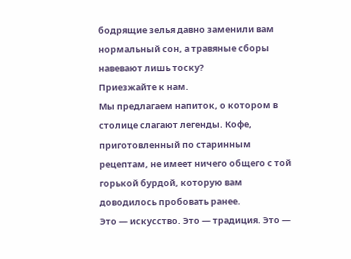бодрящие зелья давно заменили вам нормальный сон, а травяные сборы навевают лишь тоску?
Приезжайте к нам.
Мы предлагаем напиток, о котором в столице слагают легенды. Кофе, приготовленный по старинным рецептам, не имеет ничего общего с той горькой бурдой, которую вам доводилось пробовать ранее.
Это — искусство. Это — традиция. Это —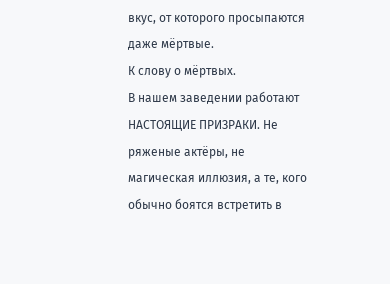вкус, от которого просыпаются даже мёртвые.
К слову о мёртвых.
В нашем заведении работают НАСТОЯЩИЕ ПРИЗРАКИ. Не ряженые актёры, не магическая иллюзия, а те, кого обычно боятся встретить в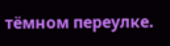тёмном переулке.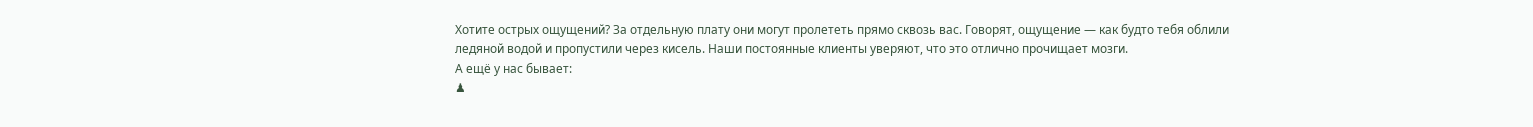Хотите острых ощущений? За отдельную плату они могут пролететь прямо сквозь вас. Говорят, ощущение — как будто тебя облили ледяной водой и пропустили через кисель. Наши постоянные клиенты уверяют, что это отлично прочищает мозги.
А ещё у нас бывает:
♟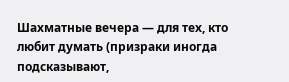Шахматные вечера — для тех, кто любит думать (призраки иногда подсказывают,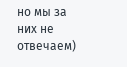но мы за них не отвечаем)